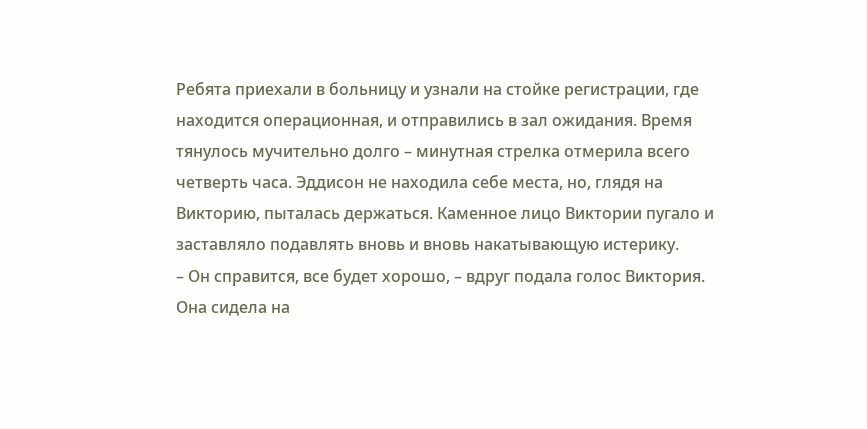Ребята приехали в больницу и узнали на стойке регистрации, где находится операционная, и отправились в зал ожидания. Время тянулось мучительно долго – минутная стрелка отмерила всего четверть часа. Эддисон не находила себе места, но, глядя на Викторию, пыталась держаться. Каменное лицо Виктории пугало и заставляло подавлять вновь и вновь накатывающую истерику.
– Он справится, все будет хорошо, – вдруг подала голос Виктория.
Она сидела на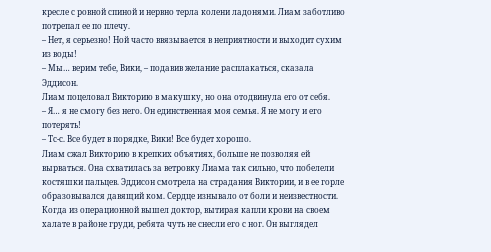кресле с ровной спиной и нервно терла колени ладонями. Лиам заботливо потрепал ее по плечу.
– Нет, я серьезно! Ной часто ввязывается в неприятности и выходит сухим из воды!
– Мы… верим тебе, Вики, – подавив желание расплакаться, сказала Эддисон.
Лиам поцеловал Викторию в макушку, но она отодвинула его от себя.
– Я… я не смогу без него. Он единственная моя семья. Я не могу и его потерять!
– Тс-с. Все будет в порядке, Вики! Все будет хорошо.
Лиам сжал Викторию в крепких объятиях, больше не позволяя ей вырваться. Она схватилась за ветровку Лиама так сильно, что побелели костяшки пальцев. Эддисон смотрела на страдания Виктории, и в ее горле образовывался давящий ком. Сердце изнывало от боли и неизвестности.
Когда из операционной вышел доктор, вытирая капли крови на своем халате в районе груди, ребята чуть не снесли его с ног. Он выглядел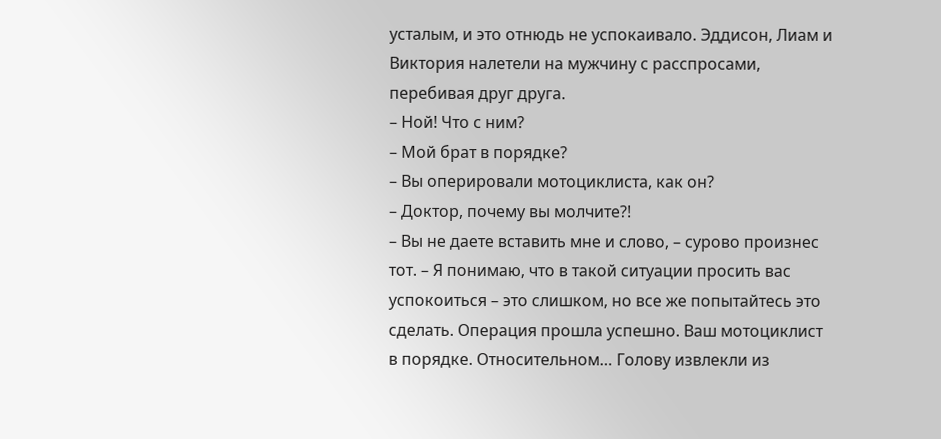усталым, и это отнюдь не успокаивало. Эддисон, Лиам и Виктория налетели на мужчину с расспросами, перебивая друг друга.
– Ной! Что с ним?
– Мой брат в порядке?
– Вы оперировали мотоциклиста, как он?
– Доктор, почему вы молчите?!
– Вы не даете вставить мне и слово, – сурово произнес тот. – Я понимаю, что в такой ситуации просить вас успокоиться – это слишком, но все же попытайтесь это сделать. Операция прошла успешно. Ваш мотоциклист в порядке. Относительном… Голову извлекли из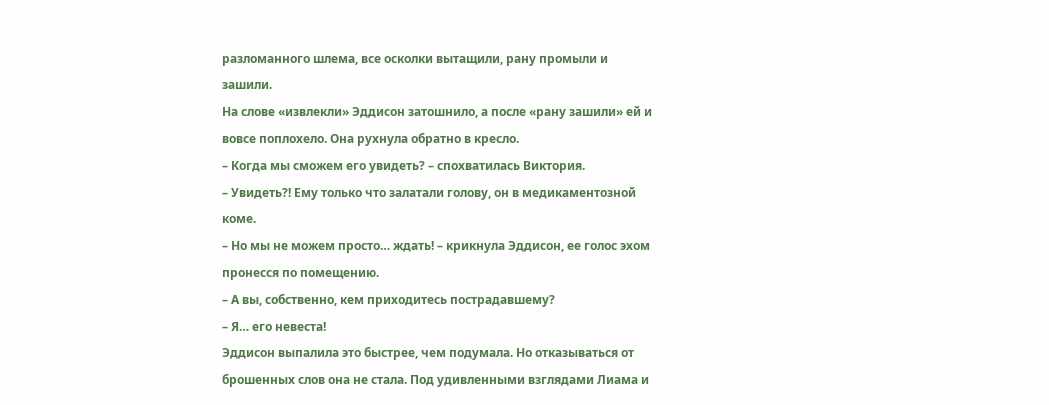разломанного шлема, все осколки вытащили, рану промыли и зашили.
На слове «извлекли» Эддисон затошнило, а после «рану зашили» ей и вовсе поплохело. Она рухнула обратно в кресло.
– Когда мы сможем его увидеть? – спохватилась Виктория.
– Увидеть?! Ему только что залатали голову, он в медикаментозной коме.
– Но мы не можем просто… ждать! – крикнула Эддисон, ее голос эхом пронесся по помещению.
– А вы, собственно, кем приходитесь пострадавшему?
– Я… его невеста!
Эддисон выпалила это быстрее, чем подумала. Но отказываться от брошенных слов она не стала. Под удивленными взглядами Лиама и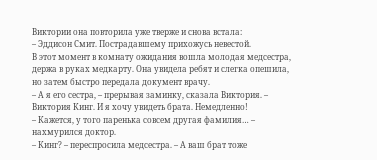Виктории она повторила уже тверже и снова встала:
– Эддисон Смит. Пострадавшему прихожусь невестой.
В этот момент в комнату ожидания вошла молодая медсестра, держа в руках медкарту. Она увидела ребят и слегка опешила, но затем быстро передала документ врачу.
– А я его сестра, – прерывая заминку, сказала Виктория. – Виктория Кинг. И я хочу увидеть брата. Немедленно!
– Кажется, у того паренька совсем другая фамилия… – нахмурился доктор.
– Кинг? – переспросила медсестра. – А ваш брат тоже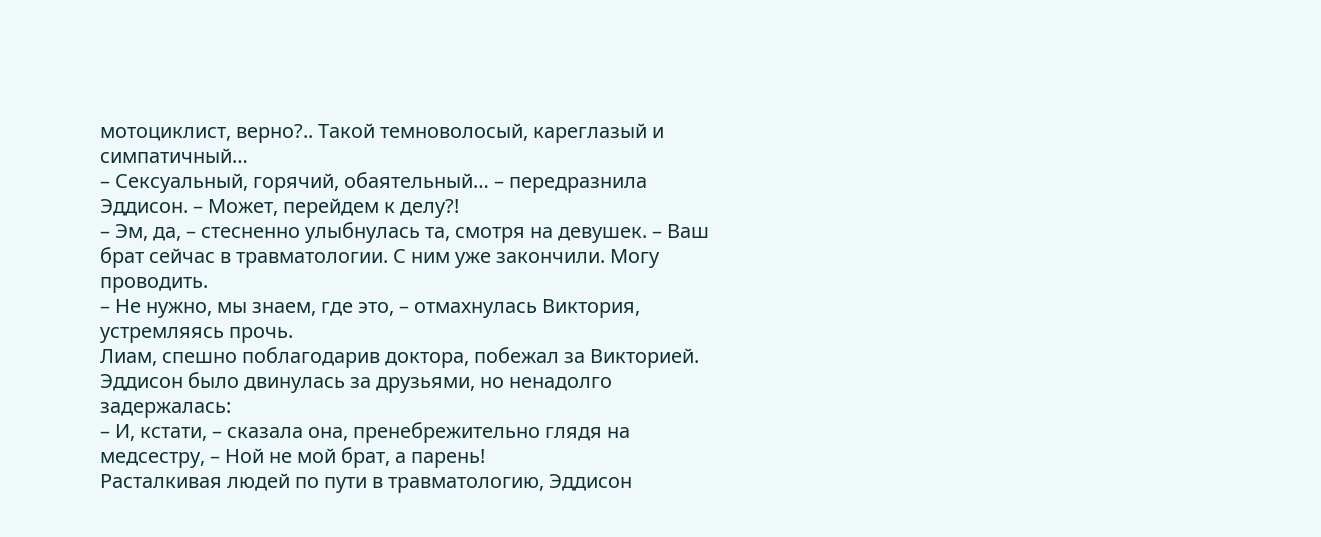мотоциклист, верно?.. Такой темноволосый, кареглазый и симпатичный…
– Сексуальный, горячий, обаятельный… – передразнила Эддисон. – Может, перейдем к делу?!
– Эм, да, – стесненно улыбнулась та, смотря на девушек. – Ваш брат сейчас в травматологии. С ним уже закончили. Могу проводить.
– Не нужно, мы знаем, где это, – отмахнулась Виктория, устремляясь прочь.
Лиам, спешно поблагодарив доктора, побежал за Викторией. Эддисон было двинулась за друзьями, но ненадолго задержалась:
– И, кстати, – сказала она, пренебрежительно глядя на медсестру, – Ной не мой брат, а парень!
Расталкивая людей по пути в травматологию, Эддисон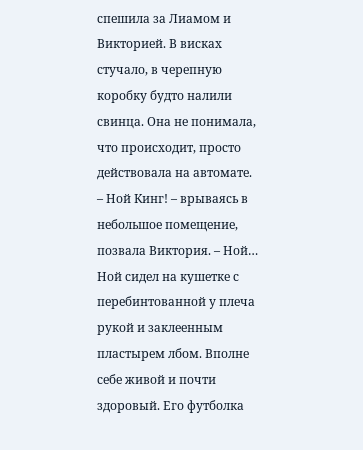спешила за Лиамом и Викторией. В висках стучало, в черепную коробку будто налили свинца. Она не понимала, что происходит, просто действовала на автомате.
– Ной Кинг! – врываясь в небольшое помещение, позвала Виктория. – Ной…
Ной сидел на кушетке с перебинтованной у плеча рукой и заклеенным пластырем лбом. Вполне себе живой и почти здоровый. Его футболка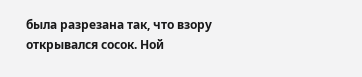была разрезана так, что взору открывался сосок. Ной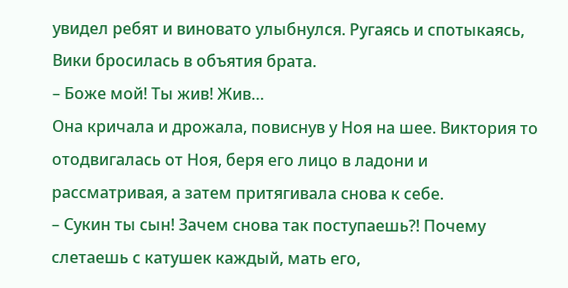увидел ребят и виновато улыбнулся. Ругаясь и спотыкаясь, Вики бросилась в объятия брата.
– Боже мой! Ты жив! Жив…
Она кричала и дрожала, повиснув у Ноя на шее. Виктория то отодвигалась от Ноя, беря его лицо в ладони и рассматривая, а затем притягивала снова к себе.
– Сукин ты сын! Зачем снова так поступаешь?! Почему слетаешь с катушек каждый, мать его,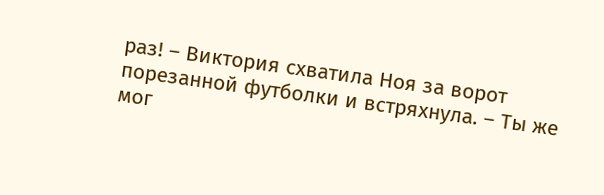раз! – Виктория схватила Ноя за ворот порезанной футболки и встряхнула. – Ты же мог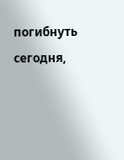погибнуть сегодня,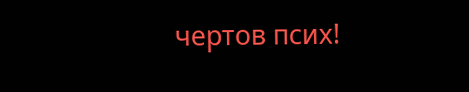чертов псих!